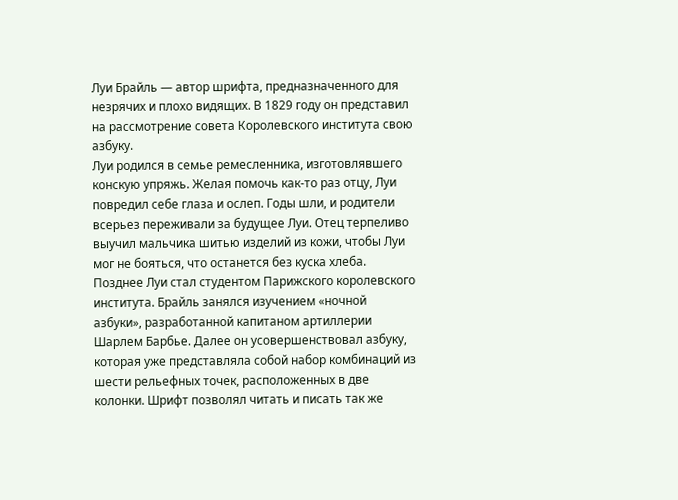Луи Брайль — автор шрифта, предназначенного для незрячих и плохо видящих. В 1829 году он представил на рассмотрение совета Королевского института свою азбуку.
Луи родился в семье ремесленника, изготовлявшего конскую упряжь. Желая помочь как-то раз отцу, Луи повредил себе глаза и ослеп. Годы шли, и родители всерьез переживали за будущее Луи. Отец терпеливо выучил мальчика шитью изделий из кожи, чтобы Луи мог не бояться, что останется без куска хлеба.
Позднее Луи стал студентом Парижского королевского института. Брайль занялся изучением «ночной азбуки», разработанной капитаном артиллерии Шарлем Барбье. Далее он усовершенствовал азбуку, которая уже представляла собой набор комбинаций из шести рельефных точек, расположенных в две колонки. Шрифт позволял читать и писать так же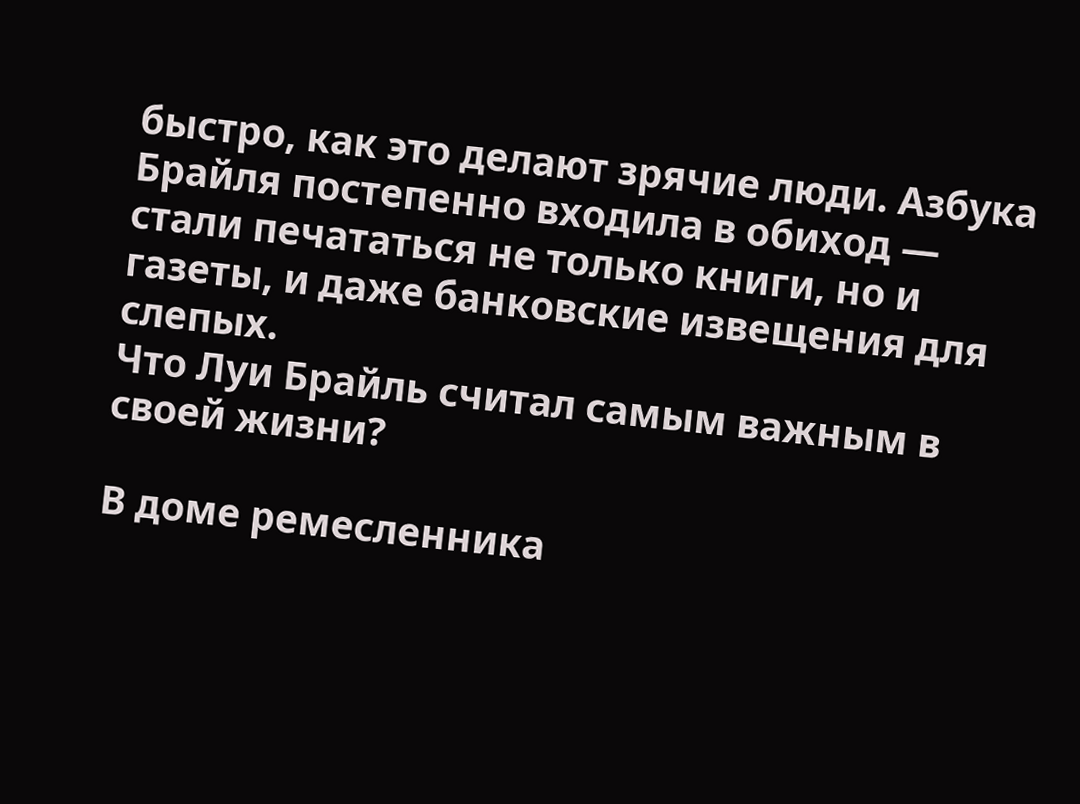быстро, как это делают зрячие люди. Азбука Брайля постепенно входила в обиход — стали печататься не только книги, но и газеты, и даже банковские извещения для слепых.
Что Луи Брайль считал самым важным в своей жизни?

В доме ремесленника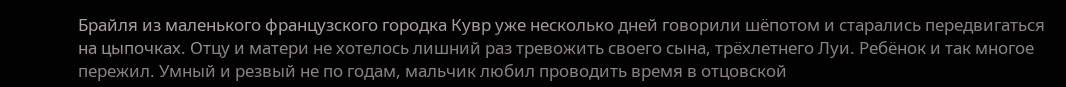Брайля из маленького французского городка Кувр уже несколько дней говорили шёпотом и старались передвигаться на цыпочках. Отцу и матери не хотелось лишний раз тревожить своего сына, трёхлетнего Луи. Ребёнок и так многое пережил. Умный и резвый не по годам, мальчик любил проводить время в отцовской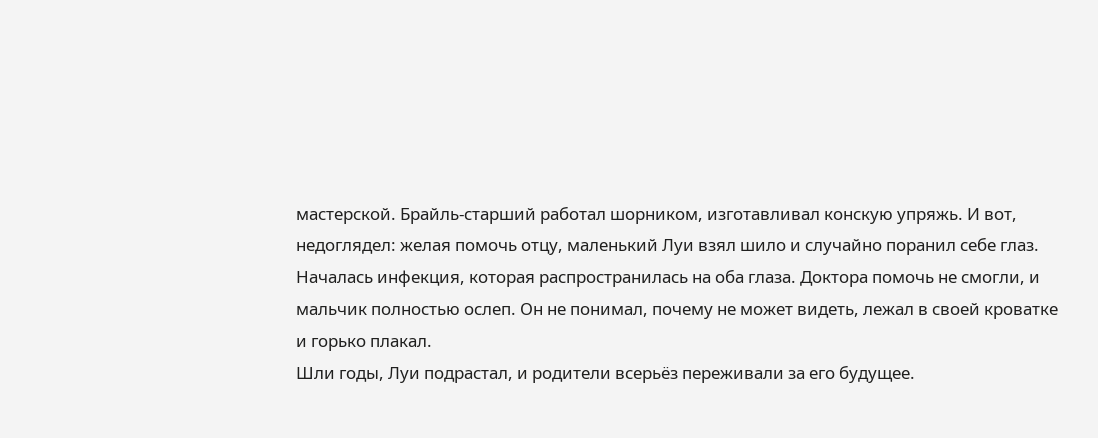мастерской. Брайль-старший работал шорником, изготавливал конскую упряжь. И вот, недоглядел: желая помочь отцу, маленький Луи взял шило и случайно поранил себе глаз. Началась инфекция, которая распространилась на оба глаза. Доктора помочь не смогли, и мальчик полностью ослеп. Он не понимал, почему не может видеть, лежал в своей кроватке и горько плакал.
Шли годы, Луи подрастал, и родители всерьёз переживали за его будущее.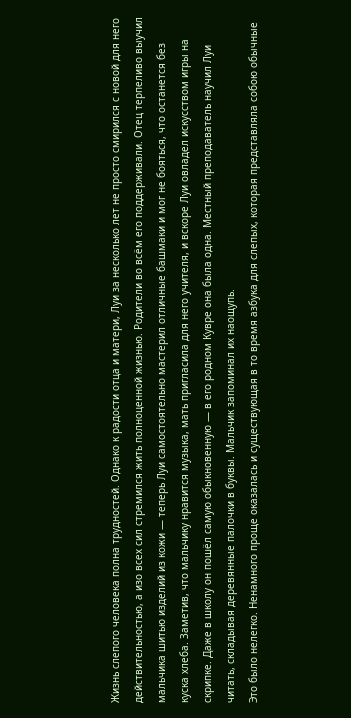Жизнь слепого человека полна трудностей. Однако к радости отца и матери, Луи за несколько лет не просто смирился с новой для него действительностью, а изо всех сил стремился жить полноценной жизнью. Родители во всём его поддерживали. Отец терпеливо выучил мальчика шитью изделий из кожи — теперь Луи самостоятельно мастерил отличные башмаки и мог не бояться, что останется без куска хлеба. Заметив, что мальчику нравится музыка, мать пригласила для него учителя, и вскоре Луи овладел искусством игры на скрипке. Даже в школу он пошёл самую обыкновенную — в его родном Кувре она была одна. Местный преподаватель научил Луи читать, складывая деревянные палочки в буквы. Мальчик запоминал их наощупь.
Это было нелегко. Ненамного проще оказалась и существующая в то время азбука для слепых, которая представляла собою обычные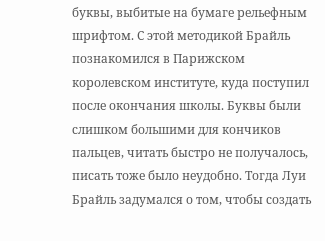буквы, выбитые на бумаге рельефным шрифтом. С этой методикой Брайль познакомился в Парижском королевском институте, куда поступил после окончания школы. Буквы были слишком большими для кончиков пальцев, читать быстро не получалось, писать тоже было неудобно. Тогда Луи Брайль задумался о том, чтобы создать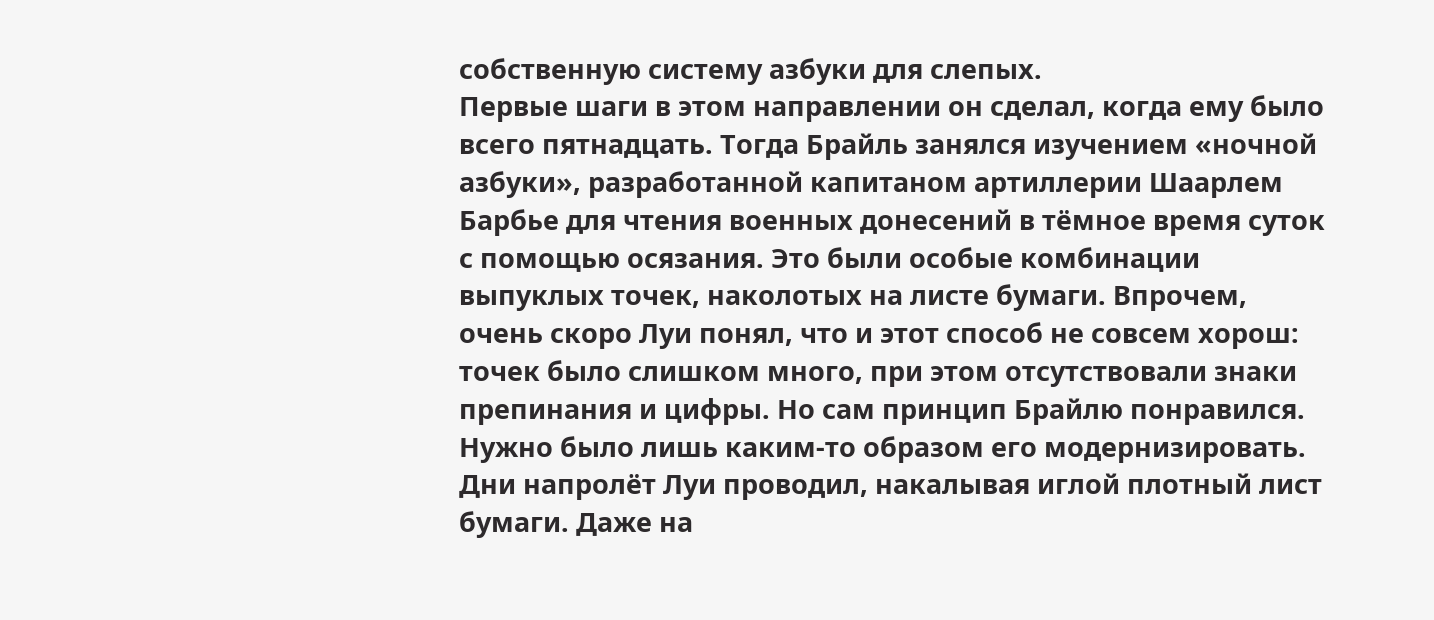собственную систему азбуки для слепых.
Первые шаги в этом направлении он сделал, когда ему было всего пятнадцать. Тогда Брайль занялся изучением «ночной азбуки», разработанной капитаном артиллерии Шаарлем Барбье для чтения военных донесений в тёмное время суток с помощью осязания. Это были особые комбинации выпуклых точек, наколотых на листе бумаги. Впрочем, очень скоро Луи понял, что и этот способ не совсем хорош: точек было слишком много, при этом отсутствовали знаки препинания и цифры. Но сам принцип Брайлю понравился. Нужно было лишь каким-то образом его модернизировать. Дни напролёт Луи проводил, накалывая иглой плотный лист бумаги. Даже на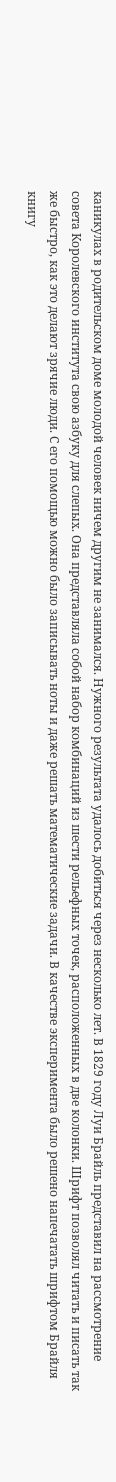каникулах в родительском доме молодой человек ничем другим не занимался. Нужного результата удалось добиться через несколько лет. В 1829 году Луи Брайль представил на рассмотрение совета Королевского института свою азбуку для слепых. Она представляла собой набор комбинаций из шести рельефных точек, расположенных в две колонки. Шрифт позволял читать и писать так же быстро, как это делают зрячие люди. С его помощью можно было записывать ноты и даже решать математические задачи. В качестве эксперимента было решено напечатать шрифтом Брайля книгу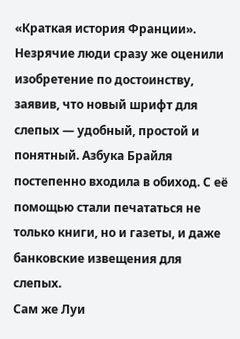«Краткая история Франции». Незрячие люди сразу же оценили изобретение по достоинству, заявив, что новый шрифт для слепых — удобный, простой и понятный. Азбука Брайля постепенно входила в обиход. С её помощью стали печататься не только книги, но и газеты, и даже банковские извещения для слепых.
Сам же Луи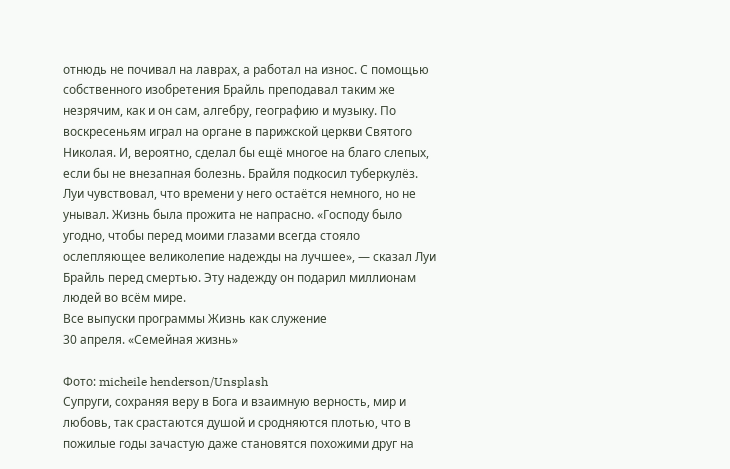отнюдь не почивал на лаврах, а работал на износ. С помощью собственного изобретения Брайль преподавал таким же незрячим, как и он сам, алгебру, географию и музыку. По воскресеньям играл на органе в парижской церкви Святого Николая. И, вероятно, сделал бы ещё многое на благо слепых, если бы не внезапная болезнь. Брайля подкосил туберкулёз. Луи чувствовал, что времени у него остаётся немного, но не унывал. Жизнь была прожита не напрасно. «Господу было угодно, чтобы перед моими глазами всегда стояло ослепляющее великолепие надежды на лучшее», — сказал Луи Брайль перед смертью. Эту надежду он подарил миллионам людей во всём мире.
Все выпуски программы Жизнь как служение
30 апреля. «Семейная жизнь»

Фото: micheile henderson/Unsplash
Супруги, сохраняя веру в Бога и взаимную верность, мир и любовь, так срастаются душой и сродняются плотью, что в пожилые годы зачастую даже становятся похожими друг на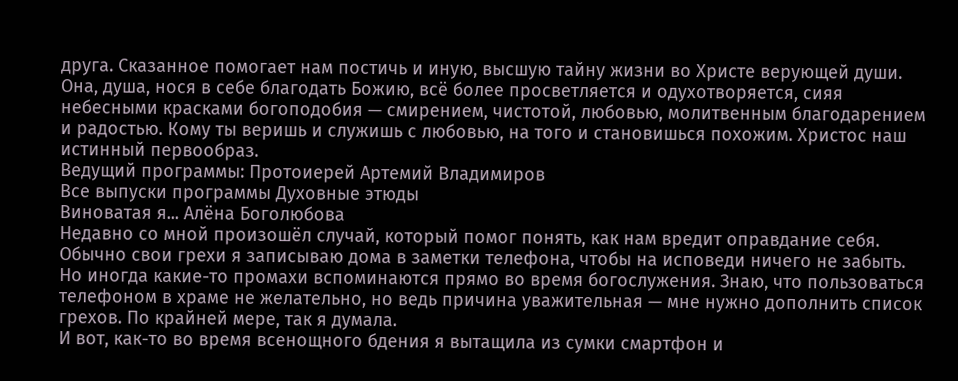друга. Сказанное помогает нам постичь и иную, высшую тайну жизни во Христе верующей души. Она, душа, нося в себе благодать Божию, всё более просветляется и одухотворяется, сияя небесными красками богоподобия — смирением, чистотой, любовью, молитвенным благодарением и радостью. Кому ты веришь и служишь с любовью, на того и становишься похожим. Христос наш истинный первообраз.
Ведущий программы: Протоиерей Артемий Владимиров
Все выпуски программы Духовные этюды
Виноватая я... Алёна Боголюбова
Недавно со мной произошёл случай, который помог понять, как нам вредит оправдание себя.
Обычно свои грехи я записываю дома в заметки телефона, чтобы на исповеди ничего не забыть. Но иногда какие-то промахи вспоминаются прямо во время богослужения. Знаю, что пользоваться телефоном в храме не желательно, но ведь причина уважительная — мне нужно дополнить список грехов. По крайней мере, так я думала.
И вот, как-то во время всенощного бдения я вытащила из сумки смартфон и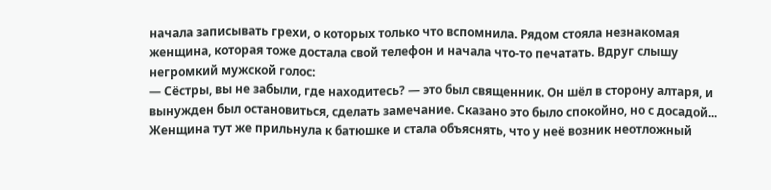начала записывать грехи, о которых только что вспомнила. Рядом стояла незнакомая женщина, которая тоже достала свой телефон и начала что-то печатать. Вдруг слышу негромкий мужской голос:
— Сёстры, вы не забыли, где находитесь? — это был священник. Он шёл в сторону алтаря, и вынужден был остановиться, сделать замечание. Сказано это было спокойно, но с досадой...
Женщина тут же прильнула к батюшке и стала объяснять, что у неё возник неотложный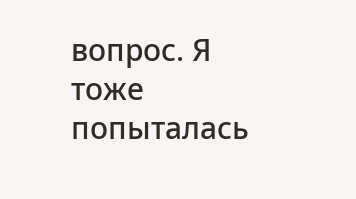вопрос. Я тоже попыталась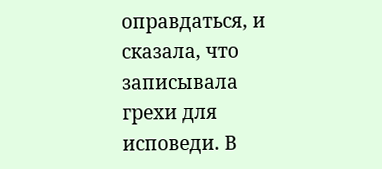оправдаться, и сказала, что записывала грехи для исповеди. В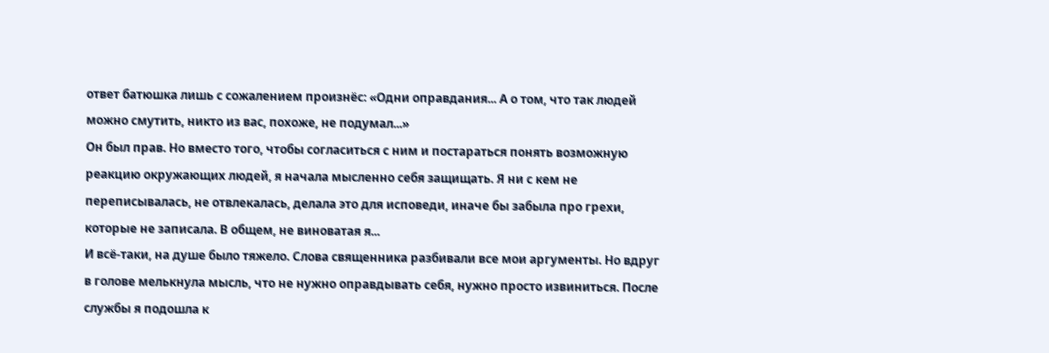ответ батюшка лишь с сожалением произнёс: «Одни оправдания... А о том, что так людей можно смутить, никто из вас, похоже, не подумал...»
Он был прав. Но вместо того, чтобы согласиться с ним и постараться понять возможную реакцию окружающих людей, я начала мысленно себя защищать. Я ни с кем не переписывалась, не отвлекалась, делала это для исповеди, иначе бы забыла про грехи, которые не записала. В общем, не виноватая я...
И всё-таки, на душе было тяжело. Слова священника разбивали все мои аргументы. Но вдруг в голове мелькнула мысль, что не нужно оправдывать себя, нужно просто извиниться. После службы я подошла к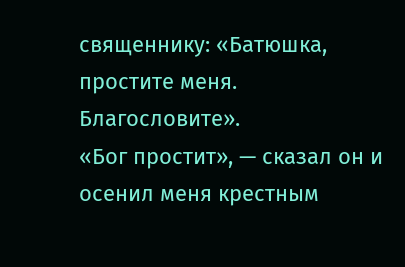священнику: «Батюшка, простите меня. Благословите».
«Бог простит», — сказал он и осенил меня крестным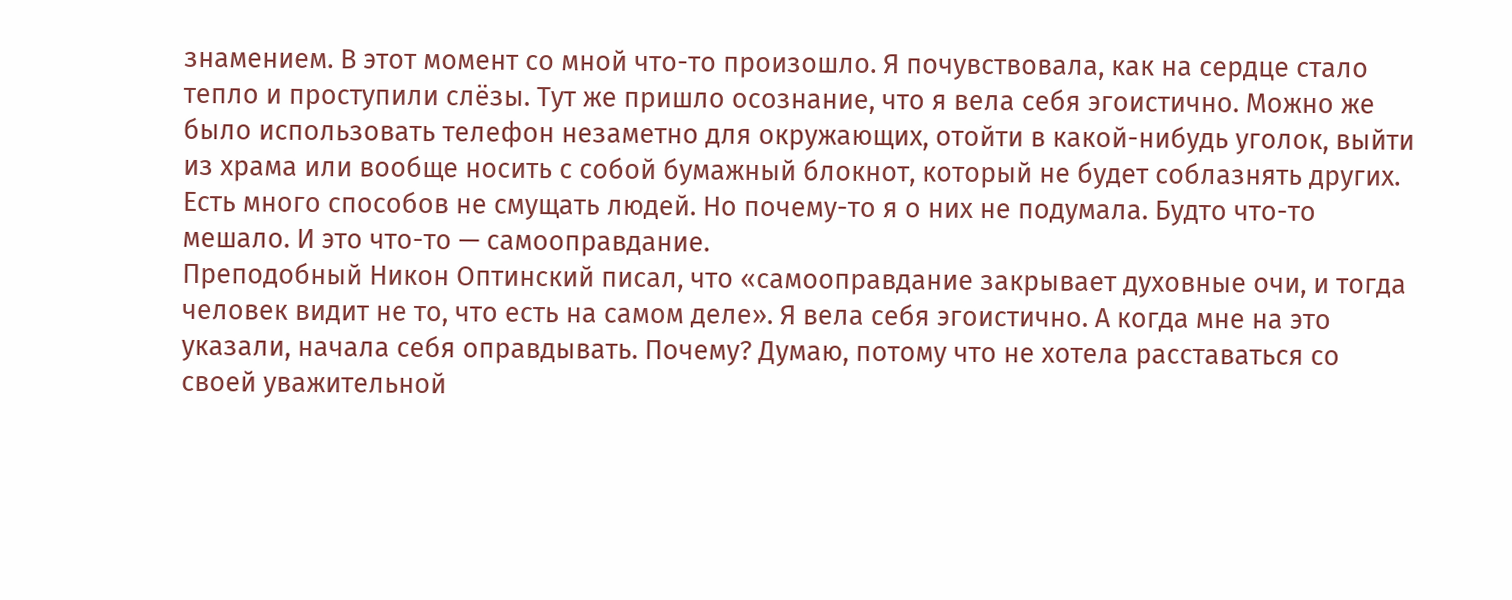знамением. В этот момент со мной что-то произошло. Я почувствовала, как на сердце стало тепло и проступили слёзы. Тут же пришло осознание, что я вела себя эгоистично. Можно же было использовать телефон незаметно для окружающих, отойти в какой-нибудь уголок, выйти из храма или вообще носить с собой бумажный блокнот, который не будет соблазнять других. Есть много способов не смущать людей. Но почему-то я о них не подумала. Будто что-то мешало. И это что-то — самооправдание.
Преподобный Никон Оптинский писал, что «самооправдание закрывает духовные очи, и тогда человек видит не то, что есть на самом деле». Я вела себя эгоистично. А когда мне на это указали, начала себя оправдывать. Почему? Думаю, потому что не хотела расставаться со своей уважительной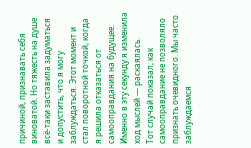причиной, признавать себя виноватой. Но тяжесть на душе всё-таки заставила задуматься и допустить, что я могу заблуждаться. Этот момент и стал поворотной точкой, когда я решила отказаться от самооправдания на будущее. Именно в эту секунду я изменила ход мыслей — раскаялась.
Тот случай показал, как самооправдание не позволяло признать очевидного. Мы часто заблуждаемся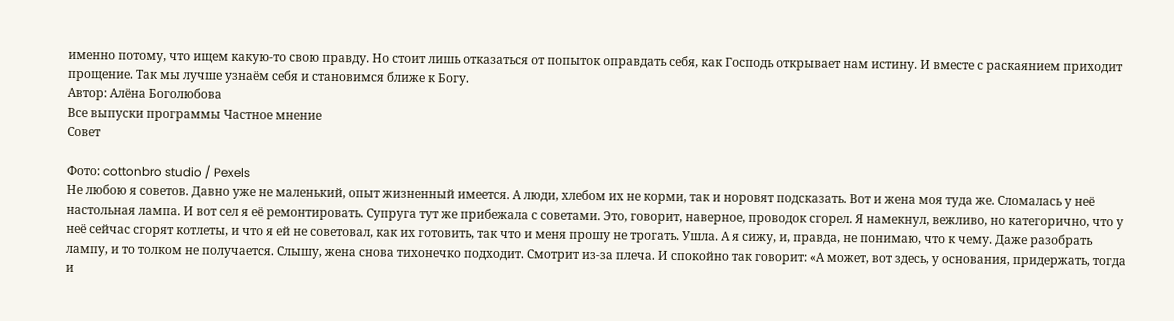именно потому, что ищем какую-то свою правду. Но стоит лишь отказаться от попыток оправдать себя, как Господь открывает нам истину. И вместе с раскаянием приходит прощение. Так мы лучше узнаём себя и становимся ближе к Богу.
Автор: Алёна Боголюбова
Все выпуски программы Частное мнение
Совет

Фото: cottonbro studio / Pexels
Не любою я советов. Давно уже не маленький, опыт жизненный имеется. А люди, хлебом их не корми, так и норовят подсказать. Вот и жена моя туда же. Сломалась у неё настольная лампа. И вот сел я её ремонтировать. Супруга тут же прибежала с советами. Это, говорит, наверное, проводок сгорел. Я намекнул, вежливо, но категорично, что у неё сейчас сгорят котлеты, и что я ей не советовал, как их готовить, так что и меня прошу не трогать. Ушла. А я сижу, и, правда, не понимаю, что к чему. Даже разобрать лампу, и то толком не получается. Слышу, жена снова тихонечко подходит. Смотрит из-за плеча. И спокойно так говорит: «А может, вот здесь, у основания, придержать, тогда и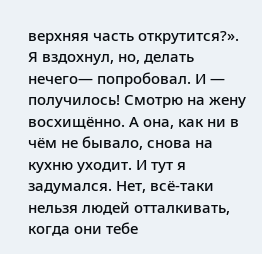верхняя часть открутится?». Я вздохнул, но, делать нечего— попробовал. И — получилось! Смотрю на жену восхищённо. А она, как ни в чём не бывало, снова на кухню уходит. И тут я задумался. Нет, всё-таки нельзя людей отталкивать, когда они тебе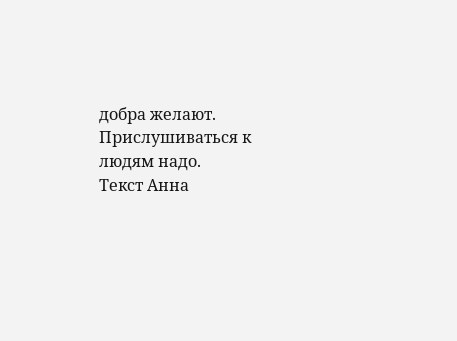добра желают. Прислушиваться к людям надо.
Текст Анна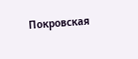Покровская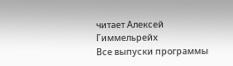читает Алексей Гиммельрейх
Все выпуски программы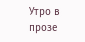Утро в прозе